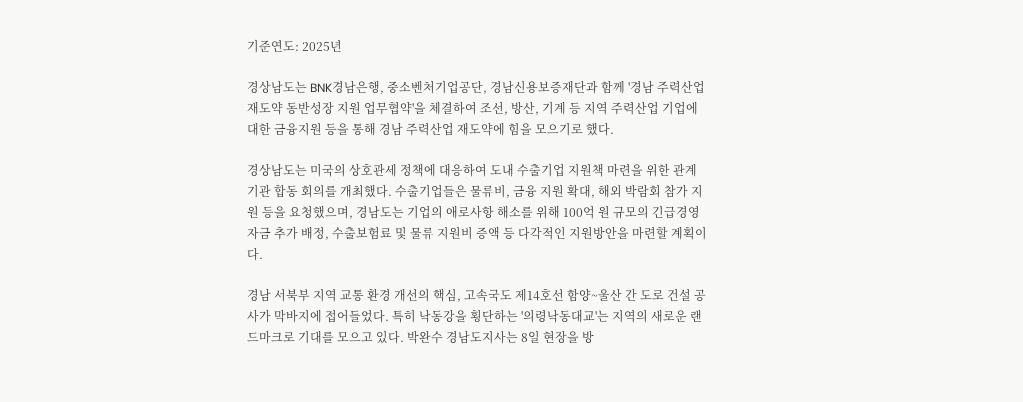기준연도: 2025년

경상남도는 BNK경남은행, 중소벤처기업공단, 경남신용보증재단과 함께 '경남 주력산업 재도약 동반성장 지원 업무협약'을 체결하여 조선, 방산, 기계 등 지역 주력산업 기업에 대한 금융지원 등을 통해 경남 주력산업 재도약에 힘을 모으기로 했다.

경상남도는 미국의 상호관세 정책에 대응하여 도내 수출기업 지원책 마련을 위한 관계기관 합동 회의를 개최했다. 수출기업들은 물류비, 금융 지원 확대, 해외 박람회 참가 지원 등을 요청했으며, 경남도는 기업의 애로사항 해소를 위해 100억 원 규모의 긴급경영자금 추가 배정, 수출보험료 및 물류 지원비 증액 등 다각적인 지원방안을 마련할 계획이다.

경남 서북부 지역 교통 환경 개선의 핵심, 고속국도 제14호선 함양~울산 간 도로 건설 공사가 막바지에 접어들었다. 특히 낙동강을 횡단하는 '의령낙동대교'는 지역의 새로운 랜드마크로 기대를 모으고 있다. 박완수 경남도지사는 8일 현장을 방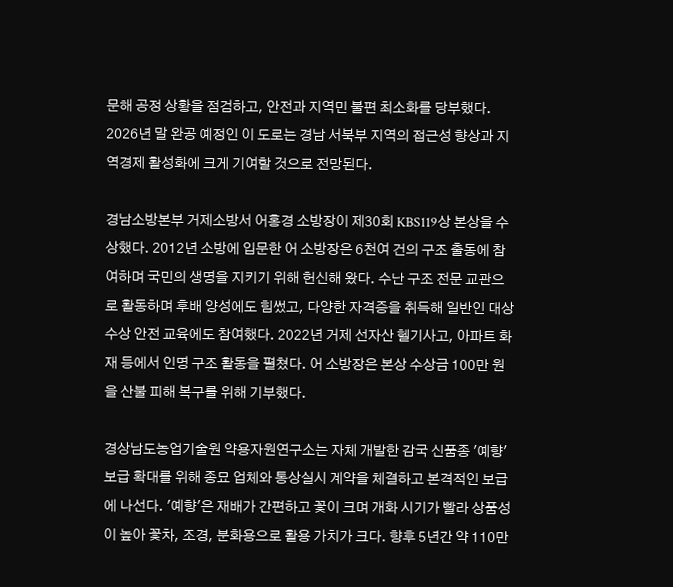문해 공정 상황을 점검하고, 안전과 지역민 불편 최소화를 당부했다. 2026년 말 완공 예정인 이 도로는 경남 서북부 지역의 접근성 향상과 지역경제 활성화에 크게 기여할 것으로 전망된다.

경남소방본부 거제소방서 어홍경 소방장이 제30회 KBS119상 본상을 수상했다. 2012년 소방에 입문한 어 소방장은 6천여 건의 구조 출동에 참여하며 국민의 생명을 지키기 위해 헌신해 왔다. 수난 구조 전문 교관으로 활동하며 후배 양성에도 힘썼고, 다양한 자격증을 취득해 일반인 대상 수상 안전 교육에도 참여했다. 2022년 거제 선자산 헬기사고, 아파트 화재 등에서 인명 구조 활동을 펼쳤다. 어 소방장은 본상 수상금 100만 원을 산불 피해 복구를 위해 기부했다.

경상남도농업기술원 약용자원연구소는 자체 개발한 감국 신품종 '예향' 보급 확대를 위해 종묘 업체와 통상실시 계약을 체결하고 본격적인 보급에 나선다. '예향'은 재배가 간편하고 꽃이 크며 개화 시기가 빨라 상품성이 높아 꽃차, 조경, 분화용으로 활용 가치가 크다. 향후 5년간 약 110만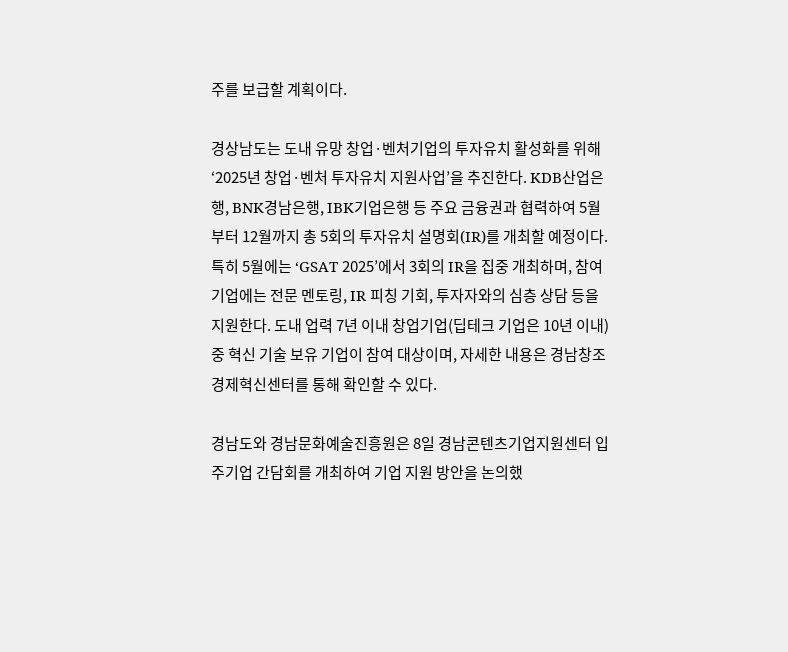주를 보급할 계획이다.

경상남도는 도내 유망 창업·벤처기업의 투자유치 활성화를 위해 ‘2025년 창업·벤처 투자유치 지원사업’을 추진한다. KDB산업은행, BNK경남은행, IBK기업은행 등 주요 금융권과 협력하여 5월부터 12월까지 총 5회의 투자유치 설명회(IR)를 개최할 예정이다. 특히 5월에는 ‘GSAT 2025’에서 3회의 IR을 집중 개최하며, 참여기업에는 전문 멘토링, IR 피칭 기회, 투자자와의 심층 상담 등을 지원한다. 도내 업력 7년 이내 창업기업(딥테크 기업은 10년 이내) 중 혁신 기술 보유 기업이 참여 대상이며, 자세한 내용은 경남창조경제혁신센터를 통해 확인할 수 있다.

경남도와 경남문화예술진흥원은 8일 경남콘텐츠기업지원센터 입주기업 간담회를 개최하여 기업 지원 방안을 논의했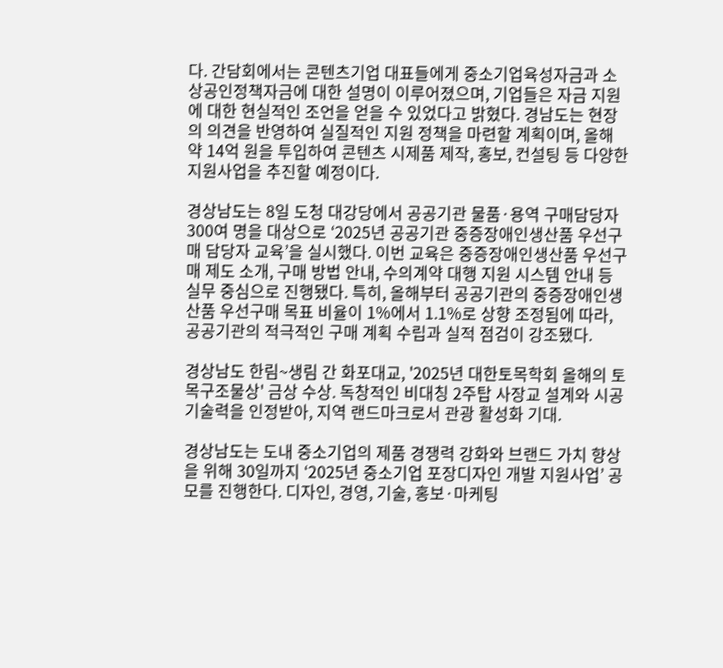다. 간담회에서는 콘텐츠기업 대표들에게 중소기업육성자금과 소상공인정책자금에 대한 설명이 이루어졌으며, 기업들은 자금 지원에 대한 현실적인 조언을 얻을 수 있었다고 밝혔다. 경남도는 현장의 의견을 반영하여 실질적인 지원 정책을 마련할 계획이며, 올해 약 14억 원을 투입하여 콘텐츠 시제품 제작, 홍보, 컨설팅 등 다양한 지원사업을 추진할 예정이다.

경상남도는 8일 도청 대강당에서 공공기관 물품·용역 구매담당자 300여 명을 대상으로 ‘2025년 공공기관 중증장애인생산품 우선구매 담당자 교육’을 실시했다. 이번 교육은 중증장애인생산품 우선구매 제도 소개, 구매 방법 안내, 수의계약 대행 지원 시스템 안내 등 실무 중심으로 진행됐다. 특히, 올해부터 공공기관의 중증장애인생산품 우선구매 목표 비율이 1%에서 1.1%로 상향 조정됨에 따라, 공공기관의 적극적인 구매 계획 수립과 실적 점검이 강조됐다.

경상남도 한림~생림 간 화포대교, '2025년 대한토목학회 올해의 토목구조물상' 금상 수상. 독창적인 비대칭 2주탑 사장교 설계와 시공 기술력을 인정받아, 지역 랜드마크로서 관광 활성화 기대.

경상남도는 도내 중소기업의 제품 경쟁력 강화와 브랜드 가치 향상을 위해 30일까지 ‘2025년 중소기업 포장디자인 개발 지원사업’ 공모를 진행한다. 디자인, 경영, 기술, 홍보·마케팅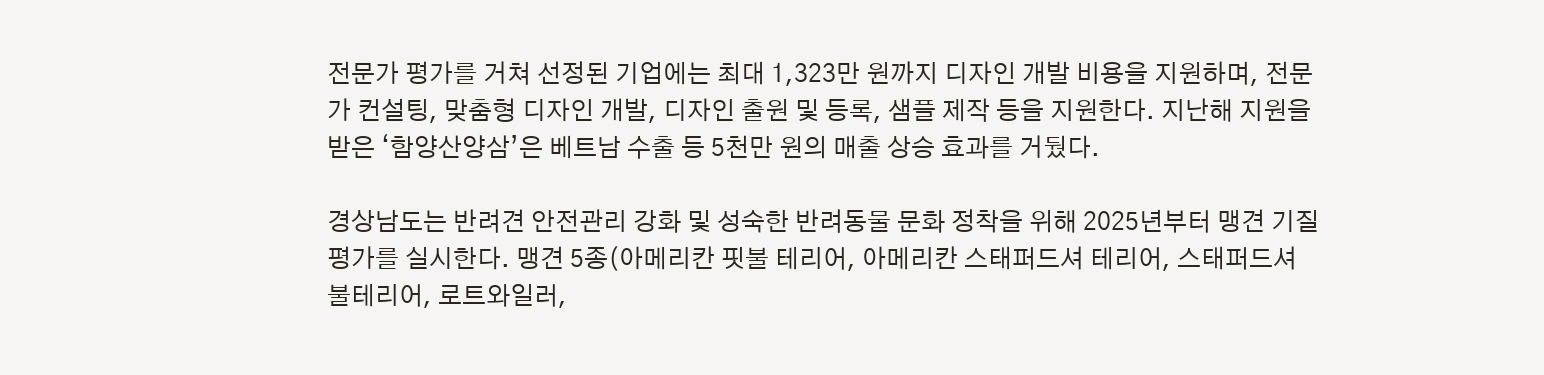전문가 평가를 거쳐 선정된 기업에는 최대 1,323만 원까지 디자인 개발 비용을 지원하며, 전문가 컨설팅, 맞춤형 디자인 개발, 디자인 출원 및 등록, 샘플 제작 등을 지원한다. 지난해 지원을 받은 ‘함양산양삼’은 베트남 수출 등 5천만 원의 매출 상승 효과를 거뒀다.

경상남도는 반려견 안전관리 강화 및 성숙한 반려동물 문화 정착을 위해 2025년부터 맹견 기질평가를 실시한다. 맹견 5종(아메리칸 핏불 테리어, 아메리칸 스태퍼드셔 테리어, 스태퍼드셔 불테리어, 로트와일러,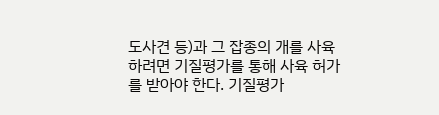도사견 등)과 그 잡종의 개를 사육하려면 기질평가를 통해 사육 허가를 받아야 한다. 기질평가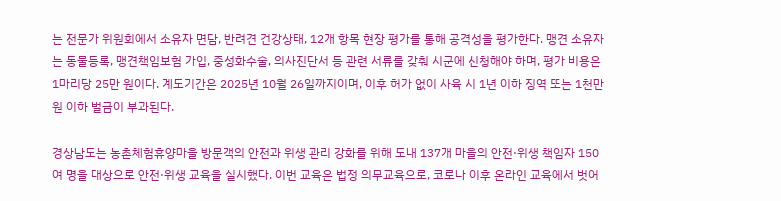는 전문가 위원회에서 소유자 면담, 반려견 건강상태, 12개 항목 현장 평가를 통해 공격성을 평가한다. 맹견 소유자는 동물등록, 맹견책임보험 가입, 중성화수술, 의사진단서 등 관련 서류를 갖춰 시군에 신청해야 하며, 평가 비용은 1마리당 25만 원이다. 계도기간은 2025년 10월 26일까지이며, 이후 허가 없이 사육 시 1년 이하 징역 또는 1천만 원 이하 벌금이 부과된다.

경상남도는 농촌체험휴양마을 방문객의 안전과 위생 관리 강화를 위해 도내 137개 마을의 안전·위생 책임자 150여 명을 대상으로 안전·위생 교육을 실시했다. 이번 교육은 법정 의무교육으로, 코로나 이후 온라인 교육에서 벗어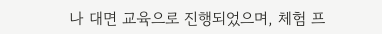나 대면 교육으로 진행되었으며, 체험 프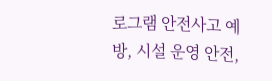로그램 안전사고 예방, 시설 운영 안전,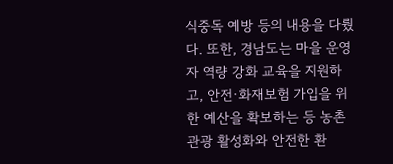식중독 예방 등의 내용을 다뤘다. 또한, 경남도는 마을 운영자 역량 강화 교육을 지원하고, 안전·화재보험 가입을 위한 예산을 확보하는 등 농촌 관광 활성화와 안전한 환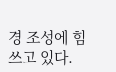경 조성에 힘쓰고 있다.